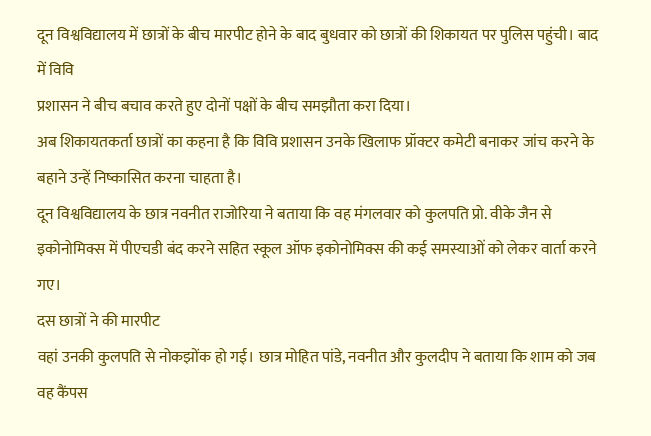दून विश्वविद्यालय में छात्रों के बीच मारपीट होने के बाद बुधवार को छात्रों की शिकायत पर पुलिस पहुंची। बाद में विवि
प्रशासन ने बीच बचाव करते हुए दोनों पक्षों के बीच समझौता करा दिया।
अब शिकायतकर्ता छात्रों का कहना है कि विवि प्रशासन उनके खिलाफ प्रॉक्टर कमेटी बनाकर जांच करने के बहाने उन्हें निष्कासित करना चाहता है।
दून विश्वविद्यालय के छात्र नवनीत राजोरिया ने बताया कि वह मंगलवार को कुलपति प्रो. वीके जैन से इकोनोमिक्स में पीएचडी बंद करने सहित स्कूल ऑफ इकोनोमिक्स की कई समस्याओं को लेकर वार्ता करने गए।
दस छात्रों ने की मारपीट
वहां उनकी कुलपति से नोकझोंक हो गई। छात्र मोहित पांडे, नवनीत और कुलदीप ने बताया कि शाम को जब वह कैंपस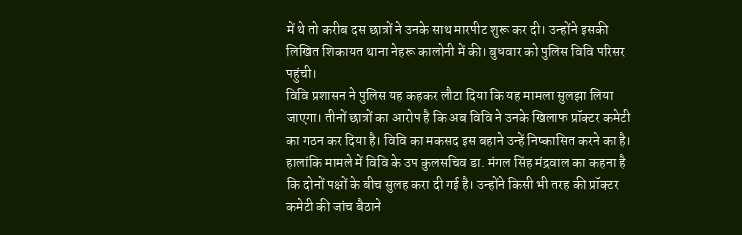में थे तो करीब दस छात्रों ने उनके साथ मारपीट शुरू कर दी। उन्होंने इसकी लिखित शिकायत थाना नेहरू कालोनी में की। बुधवार को पुलिस विवि परिसर पहुंची।
विवि प्रशासन ने पुलिस यह कहकर लौटा दिया कि यह मामला सुलझा लिया जाएगा। तीनों छात्रों का आरोप है कि अब विवि ने उनके खिलाफ प्रॉक्टर कमेटी का गठन कर दिया है। विवि का मकसद इस बहाने उन्हें निष्कासित करने का है।
हालांकि मामले में विवि के उप कुलसचिव डा. मंगल सिंह मंद्रवाल का कहना है कि दोनों पक्षों के बीच सुलह करा दी गई है। उन्होंने किसी भी तरह की प्रॉक्टर कमेटी की जांच बैठाने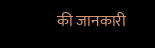की जानकारी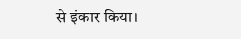से इंकार किया।